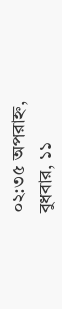০২:৩৫ অপরাহ্ন, বুধবার, ১১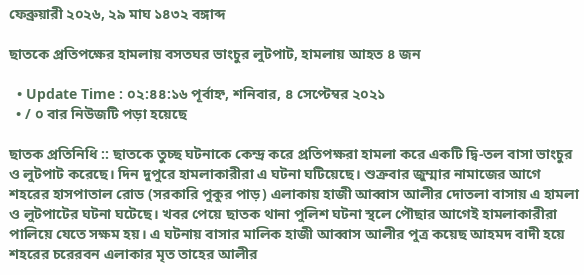ফেব্রুয়ারী ২০২৬, ২৯ মাঘ ১৪৩২ বঙ্গাব্দ

ছাতকে প্রতিপক্ষের হামলায় বসতঘর ভাংচুর লুটপাট, হামলায় আহত ৪ জন

  • Update Time : ০২:৪৪:১৬ পূর্বাহ্ন, শনিবার, ৪ সেপ্টেম্বর ২০২১
  • / ০ বার নিউজটি পড়া হয়েছে

ছাতক প্রতিনিধি :: ছাতকে তুচ্ছ ঘটনাকে কেন্দ্র করে প্রতিপক্ষরা হামলা করে একটি দ্বি-তল বাসা ভাংচুর ও লুটপাট করেছে। দিন দুপুরে হামলাকারীরা এ ঘটনা ঘটিয়েছে। শুক্রবার জুম্মার নামাজের আগে শহরের হাসপাতাল রোড (সরকারি পুকুর পাড়) এলাকায় হাজী আব্বাস আলীর দোতলা বাসায় এ হামলা ও লুটপাটের ঘটনা ঘটেছে। খবর পেয়ে ছাতক থানা পুলিশ ঘটনা স্থলে পৌছার আগেই হামলাকারীরা পালিয়ে যেতে সক্ষম হয়। এ ঘটনায় বাসার মালিক হাজী আব্বাস আলীর পুত্র কয়েছ আহমদ বাদী হয়ে শহরের চরেরবন এলাকার মৃত তাহের আলীর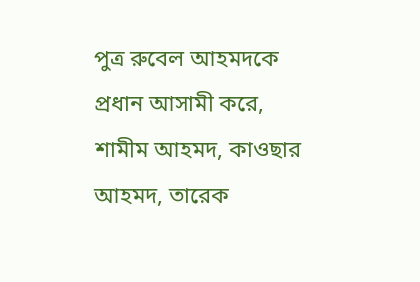পুত্র রুবেল আহমদকে প্রধান আসামী করে, শামীম আহমদ, কাওছার আহমদ, তারেক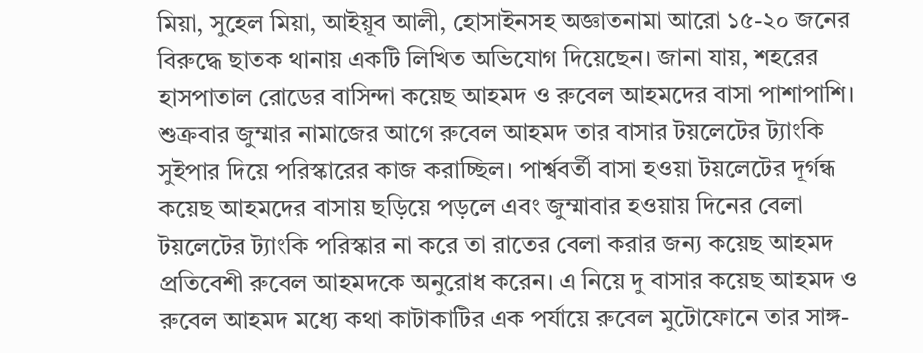মিয়া, সুহেল মিয়া, আইয়ূব আলী, হোসাইনসহ অজ্ঞাতনামা আরো ১৫-২০ জনের বিরুদ্ধে ছাতক থানায় একটি লিখিত অভিযোগ দিয়েছেন। জানা যায়, শহরের হাসপাতাল রোডের বাসিন্দা কয়েছ আহমদ ও রুবেল আহমদের বাসা পাশাপাশি। শুক্রবার জুম্মার নামাজের আগে রুবেল আহমদ তার বাসার টয়লেটের ট্যাংকি সুইপার দিয়ে পরিস্কারের কাজ করাচ্ছিল। পার্শ্ববর্তী বাসা হওয়া টয়লেটের দূর্গন্ধ কয়েছ আহমদের বাসায় ছড়িয়ে পড়লে এবং জুম্মাবার হওয়ায় দিনের বেলা টয়লেটের ট্যাংকি পরিস্কার না করে তা রাতের বেলা করার জন্য কয়েছ আহমদ প্রতিবেশী রুবেল আহমদকে অনুরোধ করেন। এ নিয়ে দু বাসার কয়েছ আহমদ ও রুবেল আহমদ মধ্যে কথা কাটাকাটির এক পর্যায়ে রুবেল মুটোফোনে তার সাঙ্গ-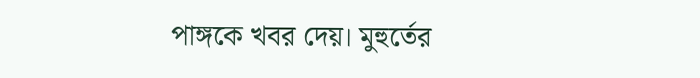পাঙ্গকে খবর দেয়। মুহুর্তের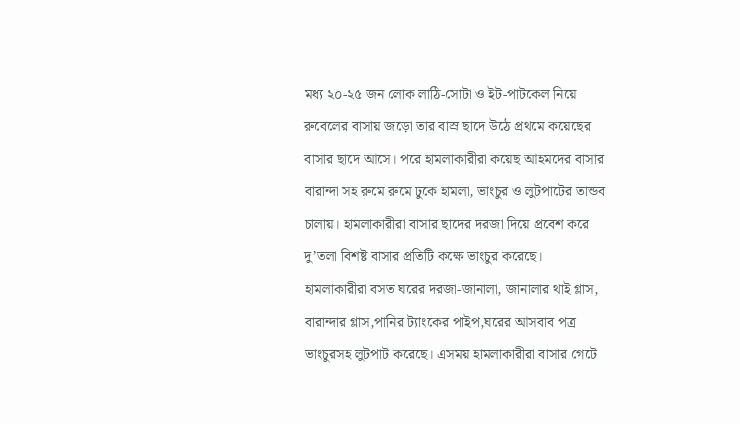মধ্য ২০-২৫ জন লোক লাঠি-সোটা ও ইট-পাটকেল নিয়ে রুবেলের বাসায় জড়ো তার বাস্র ছাদে উঠে প্রথমে কয়েছের বাসার ছাদে আসে। পরে হামলাকারীরা কয়েছ আহমদের বাসার বারান্দা সহ রুমে রুমে ঢুকে হামলা, ভাংচুর ও লুটপাটের তান্ডব চালায়। হামলাকারীরা বাসার ছাদের দরজা দিয়ে প্রবেশ করে দু’তলা বিশষ্ট বাসার প্রতিটি কক্ষে ভাংচুর করেছে। হামলাকারীরা বসত ঘরের দরজা-জানালা, জানালার থাই গ্লাস, বারান্দার গ্লাস,পানির ট্যাংকের পাইপ,ঘরের আসবাব পত্র ভাংচুরসহ লুটপাট করেছে। এসময় হামলাকারীরা বাসার গেটে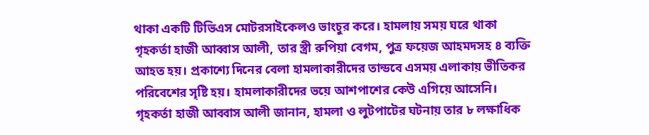থাকা একটি টিভিএস মোটরসাইকেলও ভাংচুর করে। হামলায় সময় ঘরে থাকা গৃহকর্তা হাজী আব্বাস আলী, তার স্ত্রী রুপিয়া বেগম, পুত্র ফয়েজ আহমদসহ ৪ ব্যক্তি আহত হয়। প্রকাশ্যে দিনের বেলা হামলাকারীদের তান্ডবে এসময় এলাকায় ভীতিকর পরিবেশের সৃষ্টি হয়। হামলাকারীদের ভয়ে আশপাশের কেউ এগিয়ে আসেনি। গৃহকর্তা হাজী আব্বাস আলী জানান, হামলা ও লুটপাটের ঘটনায় তার ৮ লক্ষাধিক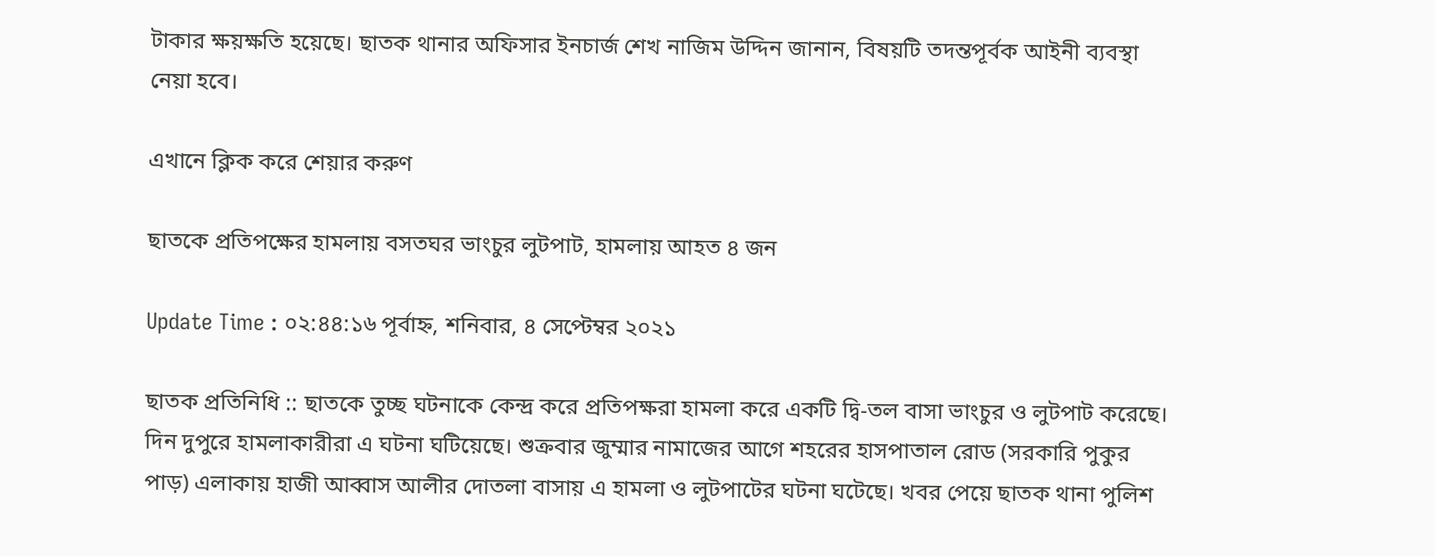টাকার ক্ষয়ক্ষতি হয়েছে। ছাতক থানার অফিসার ইনচার্জ শেখ নাজিম উদ্দিন জানান, বিষয়টি তদন্তপূর্বক আইনী ব্যবস্থা নেয়া হবে।

এখানে ক্লিক করে শেয়ার করুণ

ছাতকে প্রতিপক্ষের হামলায় বসতঘর ভাংচুর লুটপাট, হামলায় আহত ৪ জন

Update Time : ০২:৪৪:১৬ পূর্বাহ্ন, শনিবার, ৪ সেপ্টেম্বর ২০২১

ছাতক প্রতিনিধি :: ছাতকে তুচ্ছ ঘটনাকে কেন্দ্র করে প্রতিপক্ষরা হামলা করে একটি দ্বি-তল বাসা ভাংচুর ও লুটপাট করেছে। দিন দুপুরে হামলাকারীরা এ ঘটনা ঘটিয়েছে। শুক্রবার জুম্মার নামাজের আগে শহরের হাসপাতাল রোড (সরকারি পুকুর পাড়) এলাকায় হাজী আব্বাস আলীর দোতলা বাসায় এ হামলা ও লুটপাটের ঘটনা ঘটেছে। খবর পেয়ে ছাতক থানা পুলিশ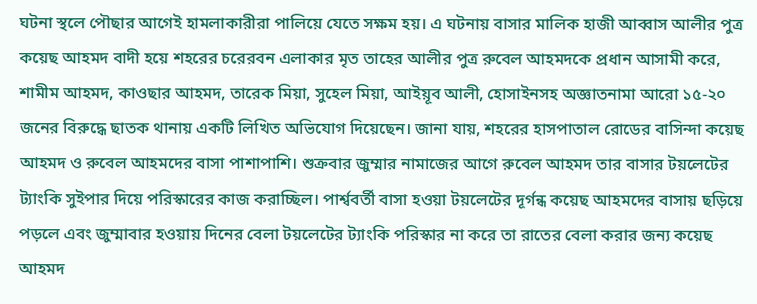ঘটনা স্থলে পৌছার আগেই হামলাকারীরা পালিয়ে যেতে সক্ষম হয়। এ ঘটনায় বাসার মালিক হাজী আব্বাস আলীর পুত্র কয়েছ আহমদ বাদী হয়ে শহরের চরেরবন এলাকার মৃত তাহের আলীর পুত্র রুবেল আহমদকে প্রধান আসামী করে, শামীম আহমদ, কাওছার আহমদ, তারেক মিয়া, সুহেল মিয়া, আইয়ূব আলী, হোসাইনসহ অজ্ঞাতনামা আরো ১৫-২০ জনের বিরুদ্ধে ছাতক থানায় একটি লিখিত অভিযোগ দিয়েছেন। জানা যায়, শহরের হাসপাতাল রোডের বাসিন্দা কয়েছ আহমদ ও রুবেল আহমদের বাসা পাশাপাশি। শুক্রবার জুম্মার নামাজের আগে রুবেল আহমদ তার বাসার টয়লেটের ট্যাংকি সুইপার দিয়ে পরিস্কারের কাজ করাচ্ছিল। পার্শ্ববর্তী বাসা হওয়া টয়লেটের দূর্গন্ধ কয়েছ আহমদের বাসায় ছড়িয়ে পড়লে এবং জুম্মাবার হওয়ায় দিনের বেলা টয়লেটের ট্যাংকি পরিস্কার না করে তা রাতের বেলা করার জন্য কয়েছ আহমদ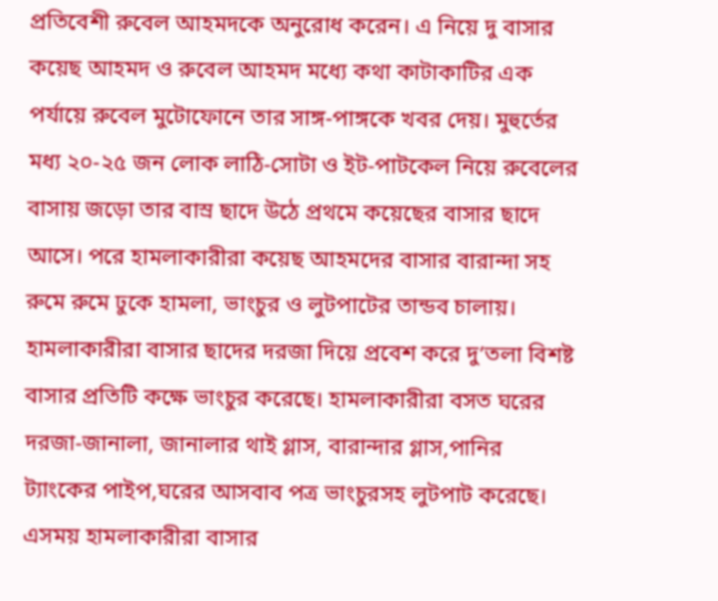প্রতিবেশী রুবেল আহমদকে অনুরোধ করেন। এ নিয়ে দু বাসার কয়েছ আহমদ ও রুবেল আহমদ মধ্যে কথা কাটাকাটির এক পর্যায়ে রুবেল মুটোফোনে তার সাঙ্গ-পাঙ্গকে খবর দেয়। মুহুর্তের মধ্য ২০-২৫ জন লোক লাঠি-সোটা ও ইট-পাটকেল নিয়ে রুবেলের বাসায় জড়ো তার বাস্র ছাদে উঠে প্রথমে কয়েছের বাসার ছাদে আসে। পরে হামলাকারীরা কয়েছ আহমদের বাসার বারান্দা সহ রুমে রুমে ঢুকে হামলা, ভাংচুর ও লুটপাটের তান্ডব চালায়। হামলাকারীরা বাসার ছাদের দরজা দিয়ে প্রবেশ করে দু’তলা বিশষ্ট বাসার প্রতিটি কক্ষে ভাংচুর করেছে। হামলাকারীরা বসত ঘরের দরজা-জানালা, জানালার থাই গ্লাস, বারান্দার গ্লাস,পানির ট্যাংকের পাইপ,ঘরের আসবাব পত্র ভাংচুরসহ লুটপাট করেছে। এসময় হামলাকারীরা বাসার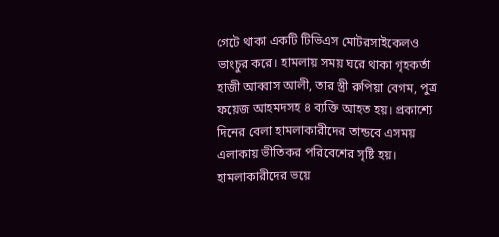গেটে থাকা একটি টিভিএস মোটরসাইকেলও ভাংচুর করে। হামলায় সময় ঘরে থাকা গৃহকর্তা হাজী আব্বাস আলী, তার স্ত্রী রুপিয়া বেগম, পুত্র ফয়েজ আহমদসহ ৪ ব্যক্তি আহত হয়। প্রকাশ্যে দিনের বেলা হামলাকারীদের তান্ডবে এসময় এলাকায় ভীতিকর পরিবেশের সৃষ্টি হয়। হামলাকারীদের ভয়ে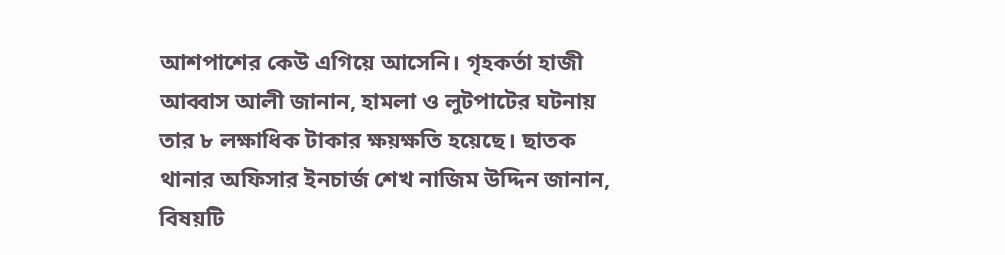আশপাশের কেউ এগিয়ে আসেনি। গৃহকর্তা হাজী আব্বাস আলী জানান, হামলা ও লুটপাটের ঘটনায় তার ৮ লক্ষাধিক টাকার ক্ষয়ক্ষতি হয়েছে। ছাতক থানার অফিসার ইনচার্জ শেখ নাজিম উদ্দিন জানান, বিষয়টি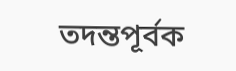তদন্তপূর্বক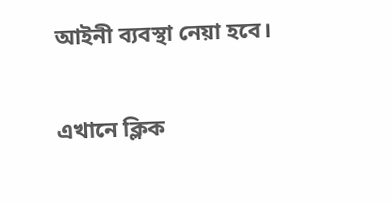আইনী ব্যবস্থা নেয়া হবে।

এখানে ক্লিক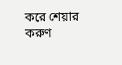করে শেয়ার করুণ